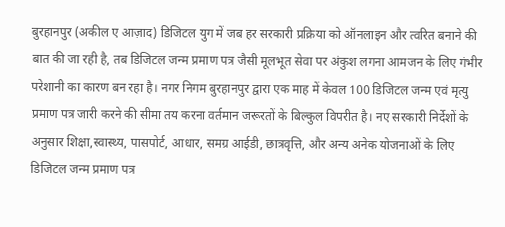बुरहानपुर (अकील ए आज़ाद) डिजिटल युग में जब हर सरकारी प्रक्रिया को ऑनलाइन और त्वरित बनाने की बात की जा रही है, तब डिजिटल जन्म प्रमाण पत्र जैसी मूलभूत सेवा पर अंकुश लगना आमजन के लिए गंभीर परेशानी का कारण बन रहा है। नगर निगम बुरहानपुर द्वारा एक माह में केवल 100 डिजिटल जन्म एवं मृत्यु प्रमाण पत्र जारी करने की सीमा तय करना वर्तमान जरूरतों के बिल्कुल विपरीत है। नए सरकारी निर्देशों के अनुसार शिक्षा,स्वास्थ्य, पासपोर्ट, आधार, समग्र आईडी, छात्रवृत्ति, और अन्य अनेक योजनाओं के लिए डिजिटल जन्म प्रमाण पत्र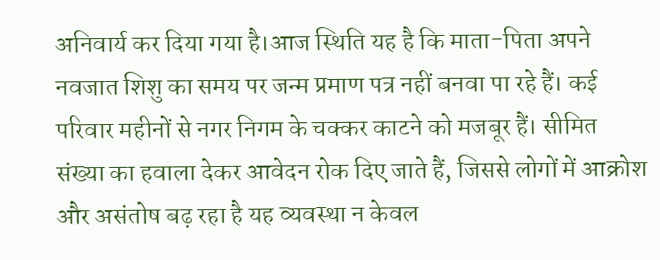अनिवार्य कर दिया गया है।आज स्थिति यह है कि माता-पिता अपने नवजात शिशु का समय पर जन्म प्रमाण पत्र नहीं बनवा पा रहे हैं। कई परिवार महीनों से नगर निगम के चक्कर काटने को मजबूर हैं। सीमित संख्या का हवाला देकर आवेदन रोक दिए जाते हैं, जिससे लोगों में आक्रोश और असंतोष बढ़ रहा है यह व्यवस्था न केवल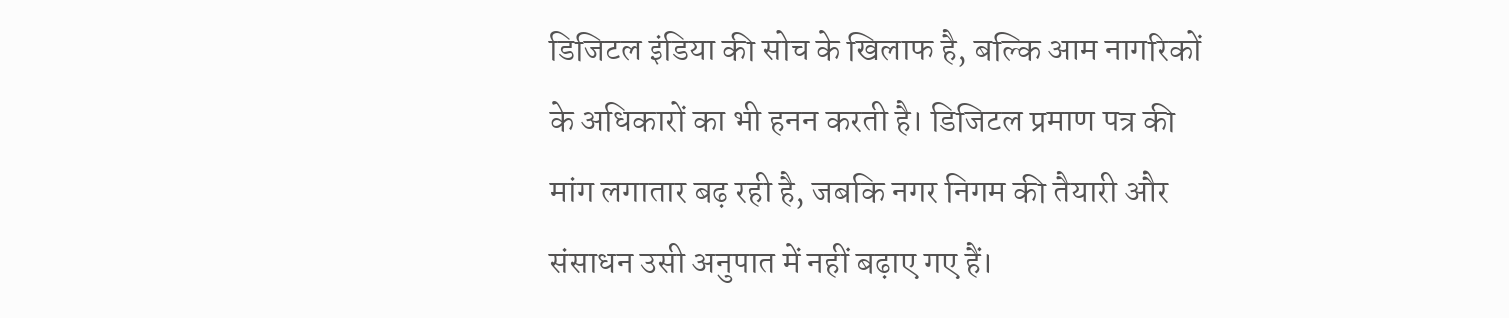डिजिटल इंडिया की सोच के खिलाफ है, बल्कि आम नागरिकों के अधिकारों का भी हनन करती है। डिजिटल प्रमाण पत्र की मांग लगातार बढ़ रही है, जबकि नगर निगम की तैयारी और संसाधन उसी अनुपात में नहीं बढ़ाए गए हैं।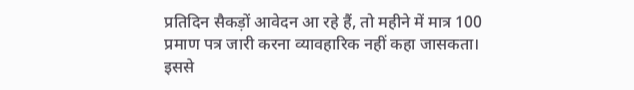प्रतिदिन सैकड़ों आवेदन आ रहे हैं, तो महीने में मात्र 100 प्रमाण पत्र जारी करना व्यावहारिक नहीं कहा जासकता। इससे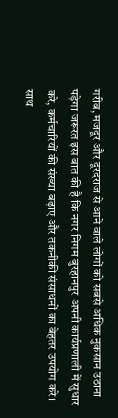गरीब, मजदूर और दूरदराज से आने वाले लोगों को सबसे अधिक नुकसान उठाना पड़ेगा जरूरत इस बात की है कि नगर निगम बुरहानपुर अपनी कार्यप्रणाली में सुधार करे, कर्मचारियों की संख्या बढ़ाए और तकनीकी संसाधनों का बेहतर उपयोग करे। साथ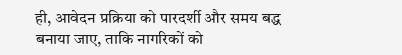ही, आवेदन प्रक्रिया को पारदर्शी और समय बद्ध बनाया जाए, ताकि नागरिकों को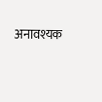अनावश्यक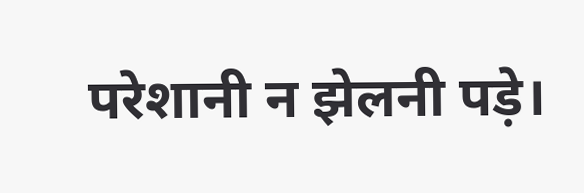परेशानी न झेलनी पड़े।